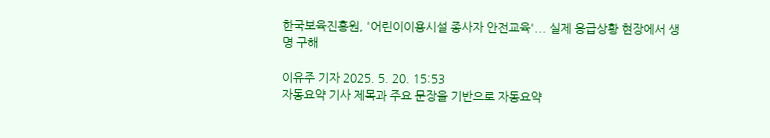한국보육진흥원, '어린이이용시설 종사자 안전교육'... 실제 응급상황 현장에서 생명 구해

이유주 기자 2025. 5. 20. 15:53
자동요약 기사 제목과 주요 문장을 기반으로 자동요약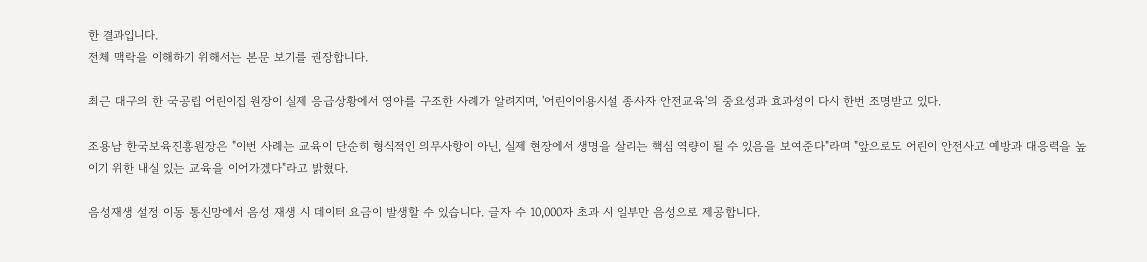한 결과입니다.
전체 맥락을 이해하기 위해서는 본문 보기를 권장합니다.

최근 대구의 한 국공립 어린이집 원장이 실제 응급상황에서 영아를 구조한 사례가 알려지며, '어린이이용시설 종사자 안전교육'의 중요성과 효과성이 다시 한번 조명받고 있다.

조용남 한국보육진흥원장은 "이번 사례는 교육이 단순히 형식적인 의무사항이 아닌, 실제 현장에서 생명을 살리는 핵심 역량이 될 수 있음을 보여준다"라며 "앞으로도 어린이 안전사고 예방과 대응력을 높이기 위한 내실 있는 교육을 이어가겠다"라고 밝혔다.

음성재생 설정 이동 통신망에서 음성 재생 시 데이터 요금이 발생할 수 있습니다. 글자 수 10,000자 초과 시 일부만 음성으로 제공합니다.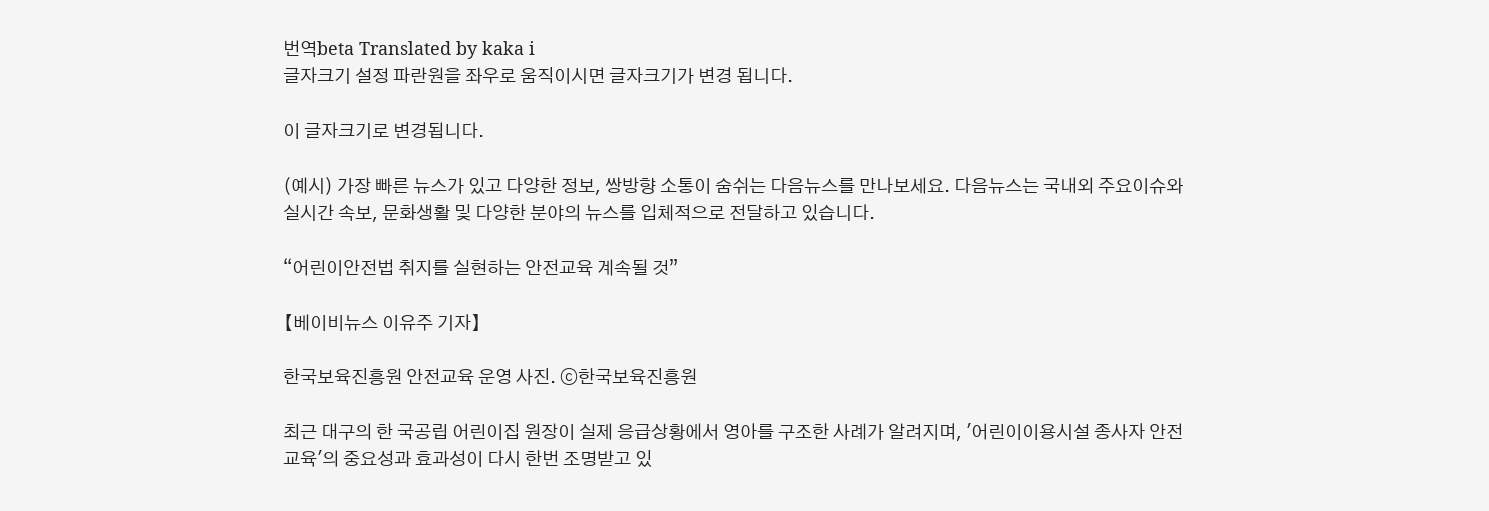번역beta Translated by kaka i
글자크기 설정 파란원을 좌우로 움직이시면 글자크기가 변경 됩니다.

이 글자크기로 변경됩니다.

(예시) 가장 빠른 뉴스가 있고 다양한 정보, 쌍방향 소통이 숨쉬는 다음뉴스를 만나보세요. 다음뉴스는 국내외 주요이슈와 실시간 속보, 문화생활 및 다양한 분야의 뉴스를 입체적으로 전달하고 있습니다.

“어린이안전법 취지를 실현하는 안전교육 계속될 것”

【베이비뉴스 이유주 기자】

한국보육진흥원 안전교육 운영 사진. ⓒ한국보육진흥원

최근 대구의 한 국공립 어린이집 원장이 실제 응급상황에서 영아를 구조한 사례가 알려지며, '어린이이용시설 종사자 안전교육'의 중요성과 효과성이 다시 한번 조명받고 있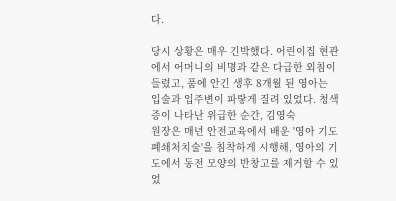다.

당시 상황은 매우 긴박했다. 어린이집 현관에서 어머니의 비명과 같은 다급한 외침이 들렸고, 품에 안긴 생후 8개월 된 영아는 입술과 입주변이 파랗게 질려 있었다. 청색증이 나타난 위급한 순간, 김영숙
원장은 매년 안전교육에서 배운 '영아 기도폐쇄처치술'을 침착하게 시행해, 영아의 기도에서 동전 모양의 반창고를 제거할 수 있었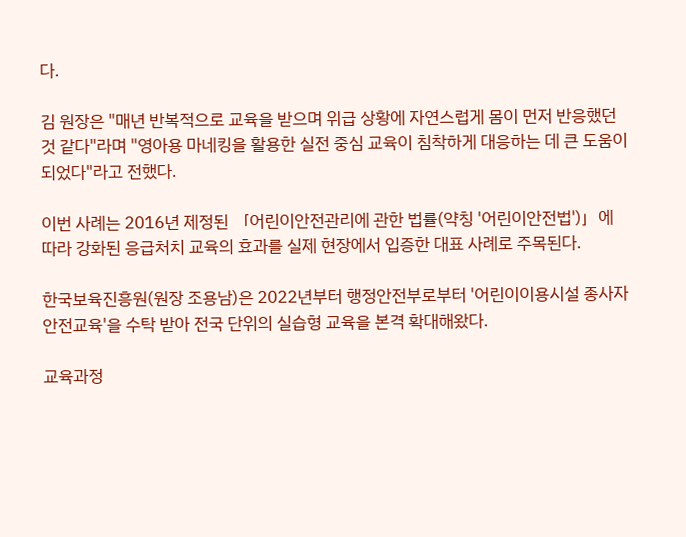다.

김 원장은 "매년 반복적으로 교육을 받으며 위급 상황에 자연스럽게 몸이 먼저 반응했던 것 같다"라며 "영아용 마네킹을 활용한 실전 중심 교육이 침착하게 대응하는 데 큰 도움이 되었다"라고 전했다.

이번 사례는 2016년 제정된 「어린이안전관리에 관한 법률(약칭 '어린이안전법')」에 따라 강화된 응급처치 교육의 효과를 실제 현장에서 입증한 대표 사례로 주목된다.

한국보육진흥원(원장 조용남)은 2022년부터 행정안전부로부터 '어린이이용시설 종사자 안전교육'을 수탁 받아 전국 단위의 실습형 교육을 본격 확대해왔다.

교육과정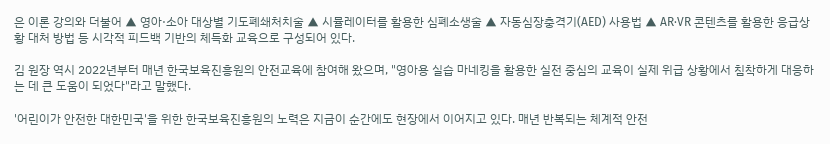은 이론 강의와 더불어 ▲ 영아·소아 대상별 기도폐쇄처치술 ▲ 시뮬레이터를 활용한 심폐소생술 ▲ 자동심장충격기(AED) 사용법 ▲ AR·VR 콘텐츠를 활용한 응급상황 대처 방법 등 시각적 피드백 기반의 체득화 교육으로 구성되어 있다.

김 원장 역시 2022년부터 매년 한국보육진흥원의 안전교육에 참여해 왔으며, "영아용 실습 마네킹을 활용한 실전 중심의 교육이 실제 위급 상황에서 침착하게 대응하는 데 큰 도움이 되었다"라고 말했다.

'어린이가 안전한 대한민국'을 위한 한국보육진흥원의 노력은 지금이 순간에도 현장에서 이어지고 있다. 매년 반복되는 체계적 안전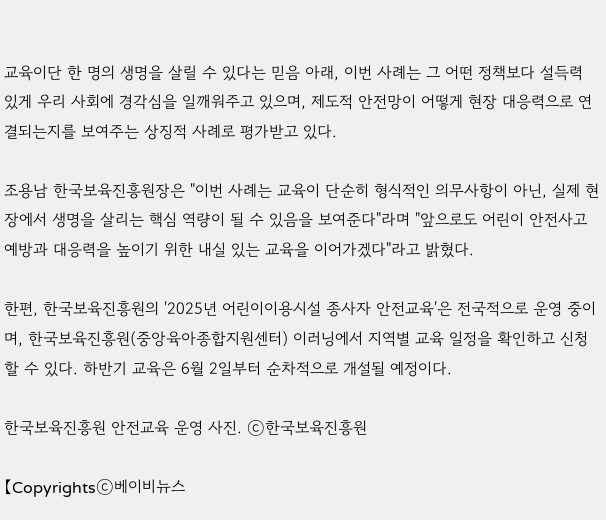교육이단 한 명의 생명을 살릴 수 있다는 믿음 아래, 이번 사례는 그 어떤 정책보다 설득력 있게 우리 사회에 경각심을 일깨워주고 있으며, 제도적 안전망이 어떻게 현장 대응력으로 연결되는지를 보여주는 상징적 사례로 평가받고 있다.

조용남 한국보육진흥원장은 "이번 사례는 교육이 단순히 형식적인 의무사항이 아닌, 실제 현장에서 생명을 살리는 핵심 역량이 될 수 있음을 보여준다"라며 "앞으로도 어린이 안전사고 예방과 대응력을 높이기 위한 내실 있는 교육을 이어가겠다"라고 밝혔다.

한편, 한국보육진흥원의 '2025년 어린이이용시설 종사자 안전교육'은 전국적으로 운영 중이며, 한국보육진흥원(중앙육아종합지원센터) 이러닝에서 지역별 교육 일정을 확인하고 신청할 수 있다. 하반기 교육은 6월 2일부터 순차적으로 개설될 예정이다.

한국보육진흥원 안전교육 운영 사진. ⓒ한국보육진흥원

【Copyrightsⓒ베이비뉴스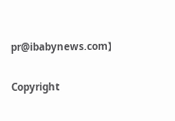pr@ibabynews.com】

Copyright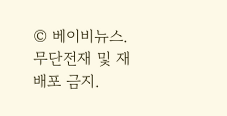© 베이비뉴스. 무단전재 및 재배포 금지.